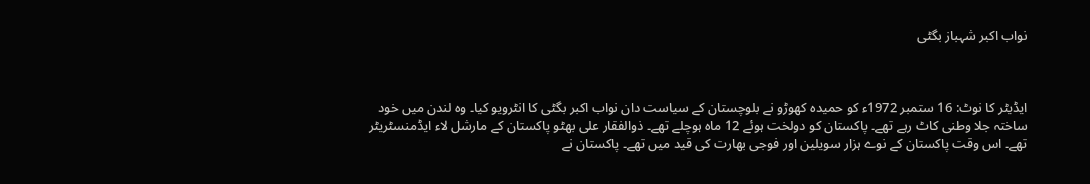نواب اکبر شہباز بگٹی



ایڈیٹر کا نوٹ: 16 ستمبر 1972ء کو حمیدہ کھوڑو نے بلوچستان کے سیاست دان نواب اکبر بگٹی کا انٹرویو کیا۔ وہ لندن میں خود ساختہ جلا وطنی کاٹ رہے تھے۔ پاکستان کو دولخت ہوئے 12 ماہ ہوچلے تھے۔ ذوالفقار علی بھٹو پاکستان کے مارشل لاء ایڈمنسٹریٹر تھے۔ اس وقت پاکستان کے نوے ہزار سویلین اور فوجی بھارت کی قید میں تھے۔ پاکستان نے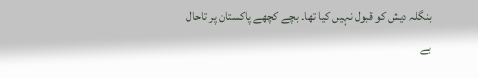بنگلہ دیش کو قبول نہیں کیا تھا۔ بچے کچھے پاکستان پر تاحال بے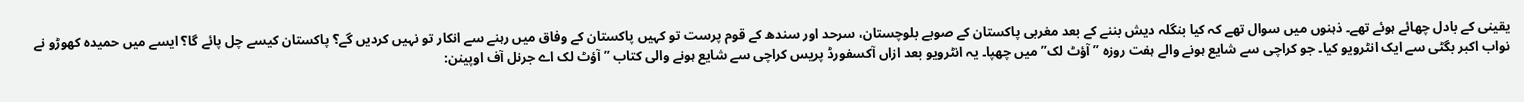یقینی کے بادل چھائے ہوئے تھے۔ ذہنوں میں سوال تھے کہ کیا بنگلہ دیش بننے کے بعد مغربی پاکستان کے صوبے بلوچستان، سرحد اور سندھ کے قوم پرست تو کہیں پاکستان کے وفاق میں رہنے سے انکار تو نہیں کردیں گے؟ پاکستان کیسے چل پائے گا؟ ایسے میں حمیدہ کھوڑو نے نواب اکبر بگٹی سے ایک انٹرویو کیا۔ جو کراچی سے شایع ہونے والے ہفت روزہ ” آؤٹ لک” میں چھپا۔ یہ انٹرویو بعد ازاں آکسفورڈ پریس کراچی سے شایع ہونے والی کتاب ” آؤٹ لک اے جرنل آف اوپینن: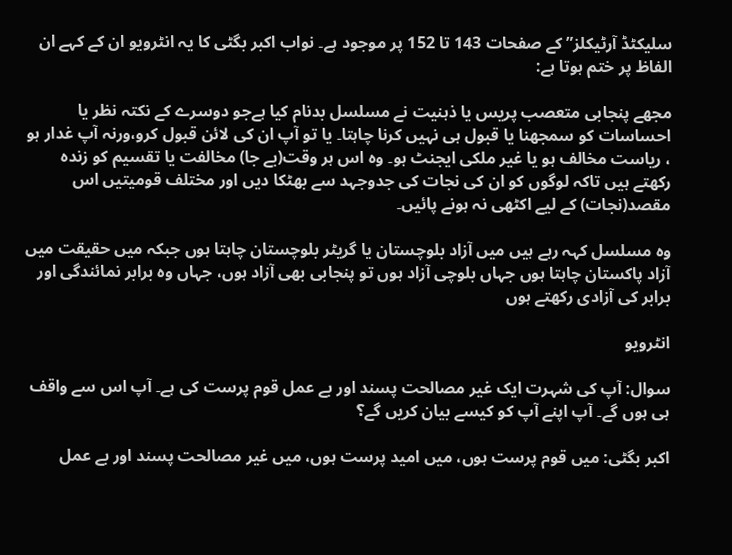سلیکٹڈ آرٹیکلز” کے صفحات 143 تا 152 پر موجود ہے۔ نواب اکبر بگٹی کا یہ انٹرویو ان کے کہے ان الفاظ پر ختم ہوتا ہے:

مجھے پنجابی متعصب پریس یا ذہنیت نے مسلسل بدنام کیا ہےجو دوسرے کے نکتہ نظر یا احساسات کو سمجھنا یا قبول ہی نہیں کرنا چاہتا۔ یا تو آپ ان کی لائن قبول کرو،ورنہ آپ غدار ہو ، ریاست مخالف ہو یا غیر ملکی ایجنٹ ہو۔ وہ اس ہر وقت(بے جا) مخالفت یا تقسیم کو زندہ رکھتے ہیں تاکہ لوگوں کو ان کی نجات کی جدوجہد سے بھٹکا دیں اور مختلف قومیتیں اس مقصد(نجات) کے لیے اکٹھی نہ ہونے پائیں۔

وہ مسلسل کہہ رہے ہیں میں آزاد بلوچستان یا گریٹر بلوچستان چاہتا ہوں جبکہ میں حقیقت میں آزاد پاکستان چاہتا ہوں جہاں بلوچی آزاد ہوں تو پنجابی بھی آزاد ہوں، جہاں وہ برابر نمائندگی اور برابر کی آزادی رکھتے ہوں

انٹرویو

سوال: آپ کی شہرت ایک غیر مصالحت پسند اور بے عمل قوم پرست کی ہے۔ آپ اس سے واقف ہی ہوں گے۔ آپ اپنے آپ کو کیسے بیان کریں گے؟

اکبر بگٹی: میں قوم پرست ہوں، میں امید پرست ہوں، میں غیر مصالحت پسند اور بے عمل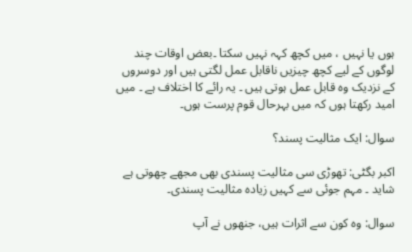ہوں یا نہیں ، میں کچھ کہہ نہیں سکتا ۔بعض اوقات چند لوگوں کے لیے کچھ چیزیں ناقابل عمل لگتی ہیں اور دوسروں کے نزدیک وہ قابل عمل ہوتی ہیں ۔ یہ رائے کا اختلاف ہے ۔ میں امید رکھتا ہوں کہ میں بہرحال قوم پرست ہوں۔

سوال: ایک مثالیت پسند؟

اکبر بگٹی: تھوڑی سی مثالیت پسندی بھی مجھے چھوتی ہے شاید ۔ مہم جوئی سے کہیں زیادہ مثالیت پسندی۔

سوال: وہ کون سے اثرات ہیں، جنھوں نے آپ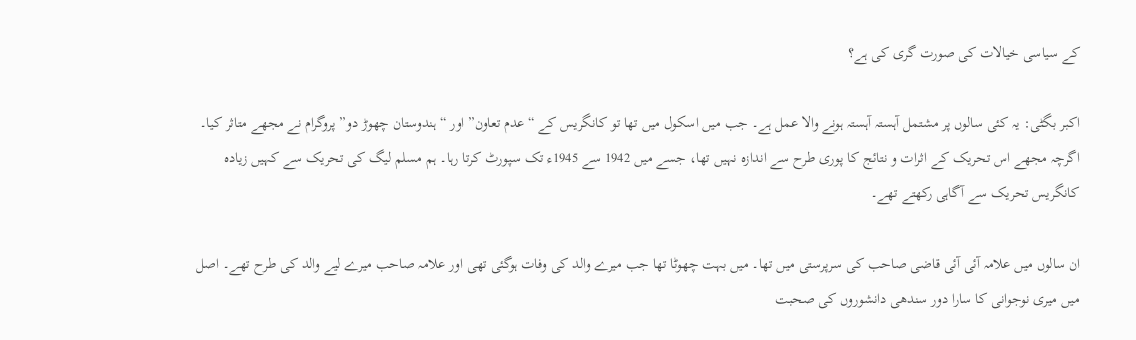کے سیاسی خیالات کی صورت گری کی ہے؟

اکبر بگٹی: یہ کئی سالوں پر مشتمل آہستہ آہستہ ہونے والا عمل ہے۔ جب میں اسکول میں تھا تو کانگریس کے “عدم تعاون” اور “ہندوستان چھوڑ دو” پروگرام نے مجھے متاثر کیا۔ اگرچہ مجھے اس تحریک کے اثرات و نتائج کا پوری طرح سے اندازہ نہیں تھا، جسے میں 1942 سے 1945ء تک سپورٹ کرتا رہا۔ ہم مسلم لیگ کی تحریک سے کہیں زیادہ کانگریس تحریک سے آگاہی رکھتے تھے۔

ان سالوں میں علامہ آئی آئی قاضی صاحب کی سرپرستی میں تھا۔ میں بہت چھوٹا تھا جب میرے والد کی وفات ہوگئی تھی اور علامہ صاحب میرے لیے والد کی طرح تھے۔ اصل میں میری نوجوانی کا سارا دور سندھی دانشوروں کی صحبت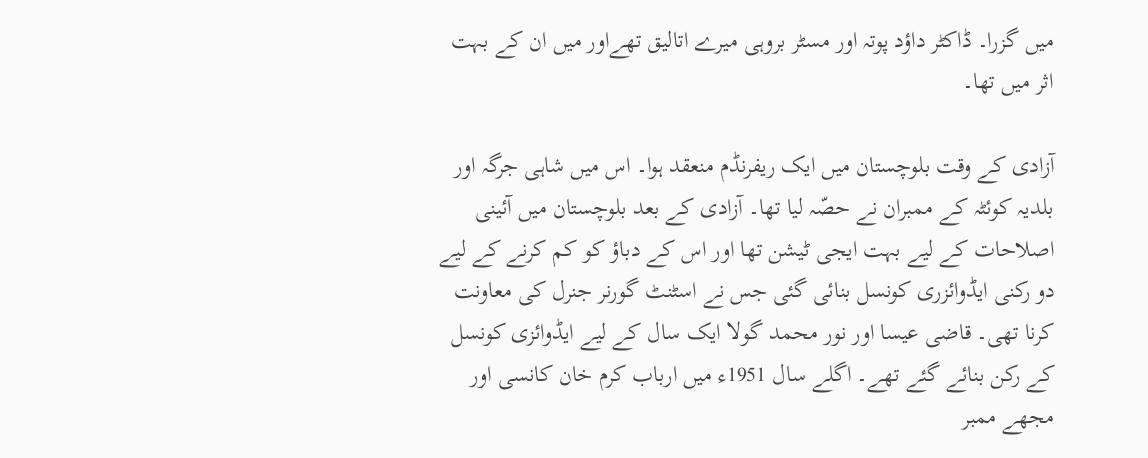میں گزرا۔ ڈاکٹر داؤد پوتہ اور مسٹر بروہی میرے اتالیق تھےاور میں ان کے بہت اثر میں تھا۔

آزادی کے وقت بلوچستان میں ایک ریفرنڈم منعقد ہوا۔ اس میں شاہی جرگہ اور بلدیہ کوئٹہ کے ممبران نے حصّہ لیا تھا۔ آزادی کے بعد بلوچستان میں آئینی اصلاحات کے لیے بہت ایجی ٹیشن تھا اور اس کے دباؤ کو کم کرنے کے لیے دو رکنی ایڈوائزری کونسل بنائی گئی جس نے اسٹنٹ گورنر جنرل کی معاونت کرنا تھی۔ قاضی عیسا اور نور محمد گولا ایک سال کے لیے ایڈوائزی کونسل کے رکن بنائے گئے تھے۔ اگلے سال 1951ء میں ارباب کرم خان کانسی اور مجھے ممبر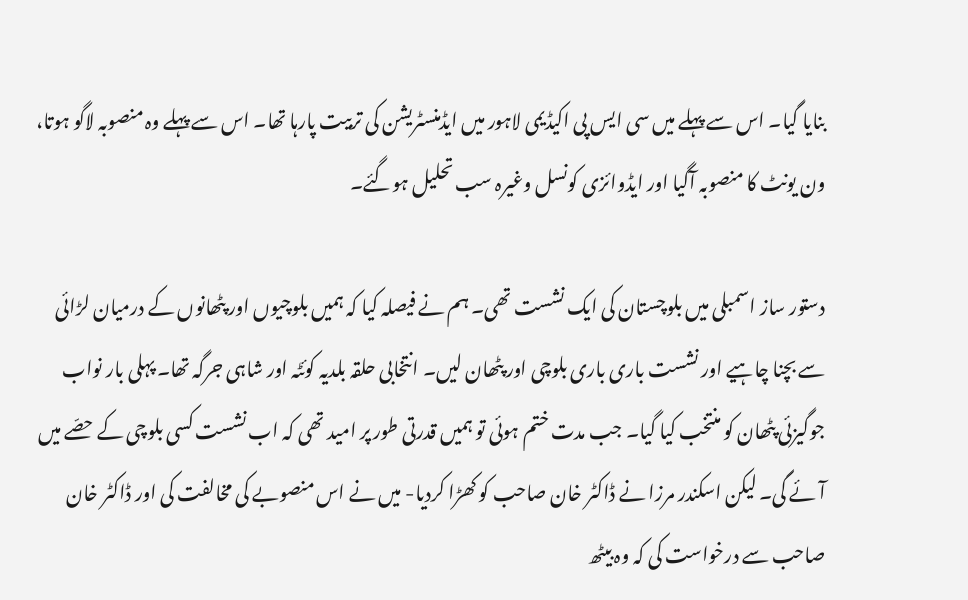بنایا گیا۔ اس سے پہلے میں سی ایس پی اکیڈیمی لاہور میں ایڈمنسٹریشن کی تربیت پارہا تھا۔ اس سے پہلے وہ منصوبہ لاگو ہوتا، ون یونٹ کا منصوبہ آگیا اور ایڈوائزی کونسل وغیرہ سب تحلیل ہوگئے۔

دستور ساز اسمبلی میں بلوچستان کی ایک نشست تھی۔ ہم نے فیصلہ کیا کہ ہمیں بلوچیوں اور پٹھانوں کے درمیان لڑائی سے بچنا چاہیے اور نشست باری باری بلوچی اور پٹھان لیں۔ انتخابی حلقہ بلدیہ کوئٹہ اور شاہی جرگہ تھا۔ پہلی بار نواب جوگیزئی پٹھان کو منتخب کیا گیا۔ جب مدت ختم ہوئی تو ہمیں قدرتی طور پر امید تھی کہ اب نشست کسی بلوچی کے حصّے میں آئے گی۔ لیکن اسکندر مرزا نے ڈاکٹر خان صاحب کو کھڑا کردیا- میں نے اس منصوبے کی مخالفت کی اور ڈاکٹر خان صاحب سے درخواست کی کہ وہ بیٹھ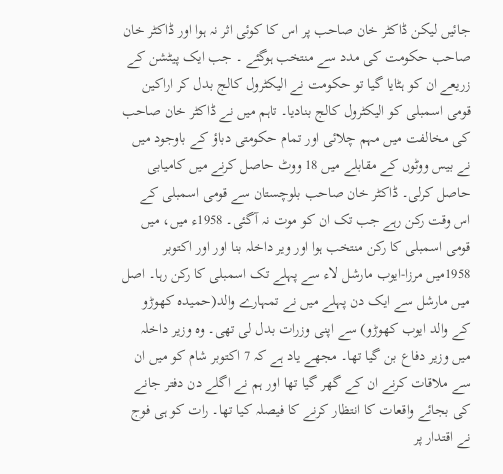جائیں لیکن ڈاکٹر خان صاحب پر اس کا کوئی اثر نہ ہوا اور ڈاکٹر خان صاحب حکومت کی مدد سے منتخب ہوگئے ۔ جب ایک پیٹشن کے زریعے ان کو ہٹایا گیا تو حکومت نے الیکٹرول کالج بدل کر اراکین قومی اسمبلی کو الیکٹرول کالج بنادیا۔ تاہم میں نے ڈاکٹر خان صاحب کی مخالفت میں مہم چلائی اور تمام حکومتی دباؤ کے باوجود میں نے بیس ووٹوں کے مقابلے میں 18 ووٹ حاصل کرنے میں کامیابی حاصل کرلی۔ ڈاکٹر خان صاحب بلوچستان سے قومی اسمبلی کے اس وقت رکن رہے جب تک ان کو موت نہ آگئی۔ 1958ء میں، میں قومی اسمبلی کا رکن منتخب ہوا اور وير داخلہ بنا اور اور اکتوبر 1958میں مرزا-ایوب مارشل لاء سے پہلے تک اسمبلی کا رکن رہا۔ اصل میں مارشل سے ایک دن پہلے میں نے تمہارے والد(حمیدہ کھوڑو کے والد ایوب کھوڑو) سے اپنی وزرات بدل لی تھی۔ وہ وزیر داخلہ میں وزیر دفاع بن گیا تھا۔ مجھے یاد ہے کہ 7 اکتوبر شام کو میں ان سے ملاقات کرنے ان کے گھر گیا تھا اور ہم نے اگلے دن دفتر جانے کی بجائے واقعات کا انتظار کرنے کا فیصلہ کیا تھا۔ رات کو ہی فوج نے اقتدار پر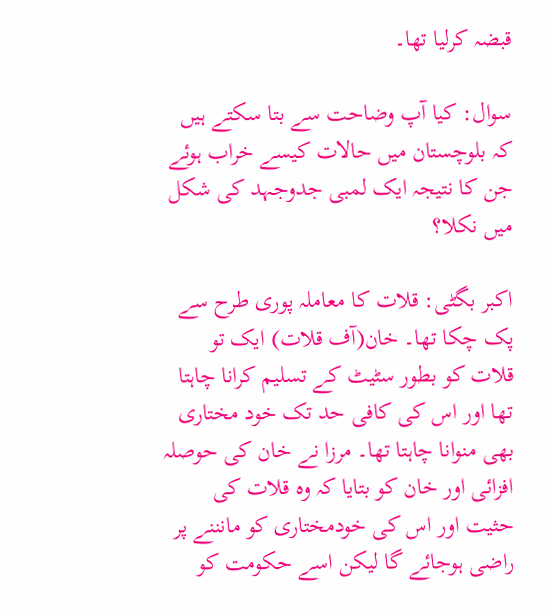قبضہ کرلیا تھا۔

سوال: کیا آپ وضاحت سے بتا سکتے ہیں کہ بلوچستان میں حالات کیسے خراب ہوئے جن کا نتیجہ ایک لمبی جدوجہد کی شکل میں نکلا؟

اکبر بگٹی: قلات کا معاملہ پوری طرح سے پک چکا تھا۔ خان(آف قلات) ایک تو قلات کو بطور سٹیٹ کے تسلیم کرانا چاہتا تھا اور اس کی کافی حد تک خود مختاری بھی منوانا چاہتا تھا۔ مرزا نے خان کی حوصلہ افزائی اور خان کو بتایا کہ وہ قلات کی حثیت اور اس کی خودمختاری کو مانننے پر راضی ہوجائے گا لیکن اسے حکومت کو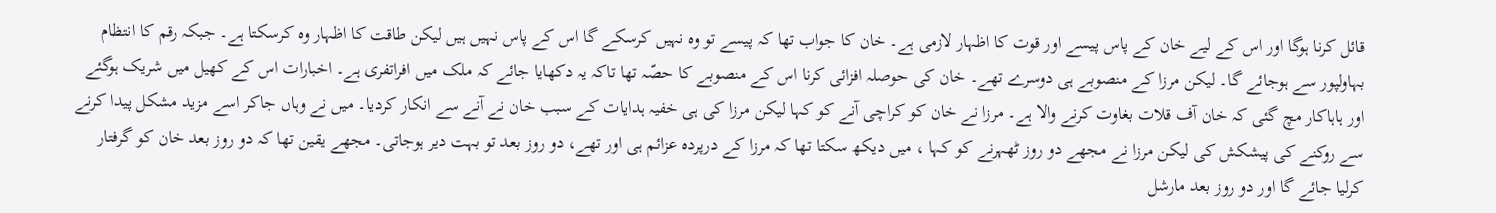قائل کرنا ہوگا اور اس کے لیے خان کے پاس پیسے اور قوت کا اظہار لازمی ہے۔ خان کا جواب تھا کہ پیسے تو وہ نہیں کرسکے گا اس کے پاس نہیں ہیں لیکن طاقت کا اظہار وہ کرسکتا ہے۔ جبکہ رقم کا انتظام بہاولپور سے ہوجائے گا۔ لیکن مرزا کے منصوبے ہی دوسرے تھے۔ خان کی حوصلہ افزائی کرنا اس کے منصوبے کا حصّہ تھا تاکہ یہ دکھایا جائے کہ ملک میں افراتفری ہے۔ اخبارات اس کے کھیل میں شریک ہوگئے اور ہاہاکار مچ گئی کہ خان آف قلات بغاوت کرنے والا ہے۔ مرزا نے خان کو کراچی آنے کو کہا لیکن مرزا کی ہی خفیہ ہدایات کے سبب خان نے آنے سے انکار کردیا۔ میں نے وہاں جاکر اسے مزید مشکل پیدا کرنے سے روکنے کی پیشکش کی لیکن مرزا نے مجھے دو روز ٹھہرنے کو کہا ، میں دیکھ سکتا تھا کہ مرزا کے درپردہ عزائم ہی اور تھے، دو روز بعد تو بہت دیر ہوجاتی۔ مجھے یقین تھا کہ دو روز بعد خان کو گرفتار کرلیا جائے گا اور دو روز بعد مارشل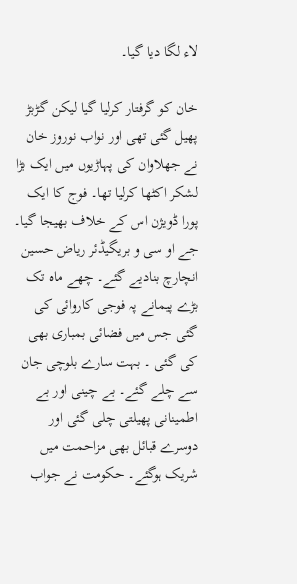لاء لگا دیا گیا۔

خان کو گرفتار کرلیا گیا لیکن گڑبڑ پھیل گئی تھی اور نواب نوروز خان نے جھلاوان کی پہاڑیوں میں ایک بڑا لشکر اکٹھا کرلیا تھا۔ فوج کا ایک پورا ڈویژن اس کے خلاف بھیجا گیا۔ جے او سی و بریگیڈئر ریاض حسین انچارچ بنادیے گئے۔ چھے ماہ تک بڑے پیمانے پہ فوجی کاروائی کی گئی جس میں فضائی بمباری بھی کی گئی ۔ بہت سارے بلوچی جان سے چلے گئے۔ بے چینی اور بے اطمینانی پھیلتی چلی گئی اور دوسرے قبائل بھی مزاحمت میں شریک ہوگئے۔ حکومت نے جواب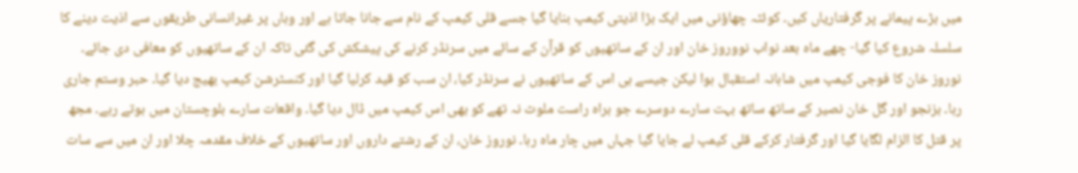میں بڑے پیمانے پر گرفتاریاں کیں۔ کوئٹہ چھاؤنی میں ایک بڑا اذیتی کیمپ بنایا گیا جسے قلی کیمپ کے نام سے جانا جاتا ہے اور وہاں پر غیرانسانی طریقوں سے اذیت دینے کا سلسلہ شروع کیا گیا- چھے ماہ بعد نواب نووروز خان اور ان کے ساتھیوں کو قرآن کے سائے میں سرنڈر کرنے کی پیشکش کی گئی تاکہ ان کے ساتھیوں کو معافی دی جائے۔ نوروز خان کا فوجی کیمپ میں شاہانہ استقبال ہوا لیکن جیسے ہی اس کے ساتھیوں نے سرنڈر کیا، ان سب کو قید کرلیا گیا اور کنسٹرشن کیمپ بھیج دیا گیا۔ حبر وستم جاری رہا۔ بزنجو اور گل خان نصیر کے ساتھ ساتھ بہت سارے دوسرے جو براہ راست ملوث نہ تھے کو بھی اس کیمپ میں ڈال دیا گیا۔ واقعات سارے بلوچستان میں ہوتے رہے۔ مجھ پر قتل کا الزام لگایا گیا اور گرفتار کرکے قلی کیمپ لے جایا گیا جہاں میں چار ماہ رہا۔ نوروز خان، ان کے رشتے داروں اور ساتھیوں کے خلاف مقدمہ چلا اور ان میں سے سات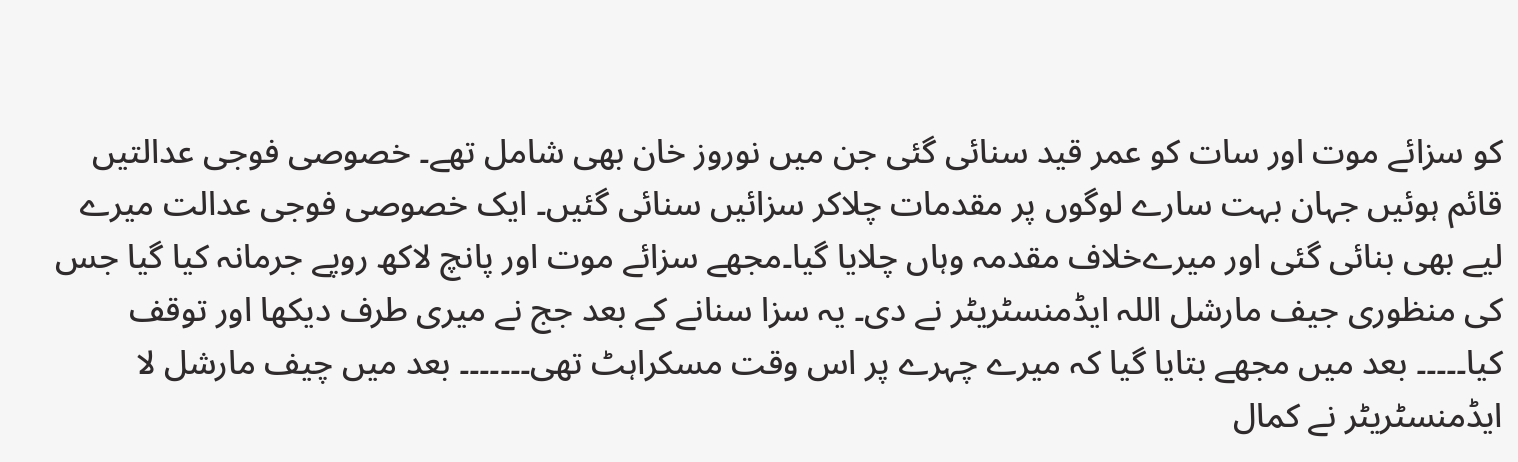کو سزائے موت اور سات کو عمر قید سنائی گئی جن میں نوروز خان بھی شامل تھے۔ خصوصی فوجی عدالتیں قائم ہوئیں جہان بہت سارے لوگوں پر مقدمات چلاکر سزائیں سنائی گئیں۔ ایک خصوصی فوجی عدالت میرے لیے بھی بنائی گئی اور میرےخلاف مقدمہ وہاں چلایا گیا۔مجھے سزائے موت اور پانچ لاکھ روپے جرمانہ کیا گیا جس کی منظوری جیف مارشل اللہ ایڈمنسٹریٹر نے دی۔ یہ سزا سنانے کے بعد جج نے میری طرف دیکھا اور توقف کیا۔۔۔۔۔ بعد میں مجھے بتایا گیا کہ میرے چہرے پر اس وقت مسکراہٹ تھی۔۔۔۔۔۔۔ بعد میں چیف مارشل لا ایڈمنسٹریٹر نے کمال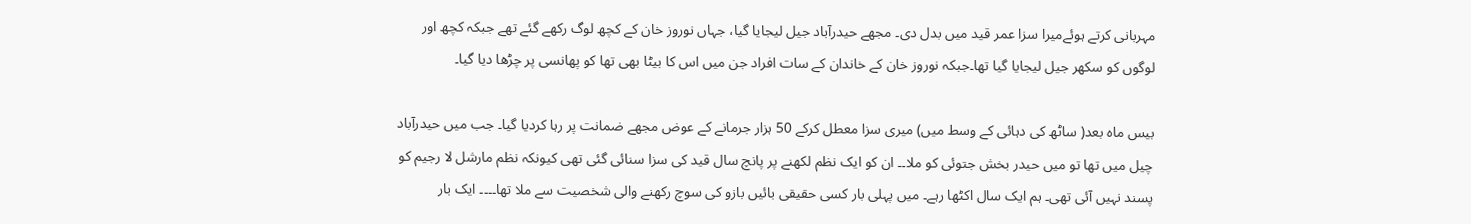مہربانی کرتے ہوئےمیرا سزا عمر قید میں بدل دی۔ مجھے حیدرآباد جیل لیجایا گیا، جہاں نوروز خان کے کچھ لوگ رکھے گئے تھے جبکہ کچھ اور لوگوں کو سکھر جیل لیجایا گيا تھا۔جبکہ نوروز خان کے خاندان کے سات افراد جن میں اس کا بیٹا بھی تھا کو پھانسی پر چڑھا دیا گیا۔

بیس ماہ بعد( ساٹھ کی دہائی کے وسط ميں) میری سزا معطل کرکے 50 ہزار جرمانے کے عوض مجھے ضمانت پر رہا کردیا گیا۔ جب میں حیدرآباد چیل میں تھا تو میں حیدر بخش جتوئی کو ملا۔۔ ان کو ایک نظم لکھنے پر پانچ سال قید کی سزا سنائی گئی تھی کیونکہ نظم مارشل لا رجیم کو پسند نہیں آئی تھی۔ ہم ایک سال اکٹھا رہے۔ میں پہلی بار کسی حقیقی بائیں بازو کی سوچ رکھنے والی شخصیت سے ملا تھا۔۔۔۔ ایک بار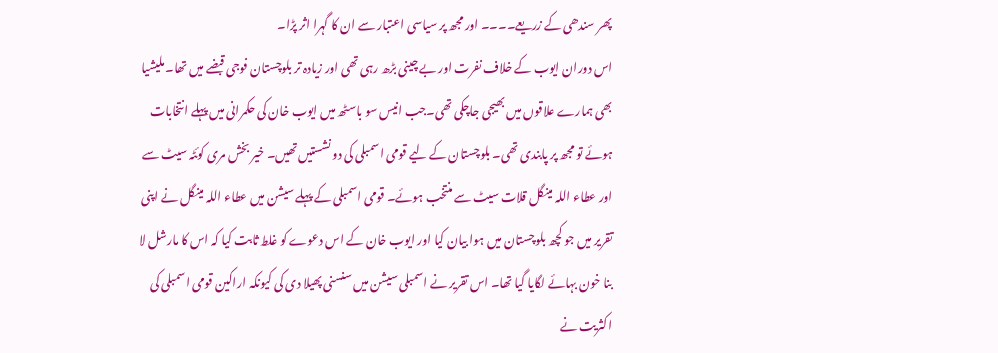پھر سندھی کے زریعے۔۔۔۔ اور مجھ پر سیاسی اعتبار سے ان کا گہرا اثر پڑا۔
اس دوران ایوب کے خلاف نفرت اور بے چینی بڑھ رہی تھی اور زیادہ تر بلوچستان فوجی قبضے میں تھا۔ ملیشیا بھی ہمارے علاقوں میں بھیجی جاچکی تھی۔جب انیس سو باسٹھ میں ایوب خان کی حکمرانی میں پہلے انتخابات ہوئے تو مجھ پر پابندی تھی۔ بلوچستان کے لیے قومی اسمبلی کی دو نشستیں تھیں۔ خیر بخش مری کوئٹہ سیٹ سے اور عطاء اللہ مینگل قلات سیٹ سے منتخب ہوئے۔ قومی اسمبلی کے پہلے سیشن میں عطاء اللہ مینگل نے اپنی تقریر میں جو کچھ بلوچستان میں ہوا بیان کیا اور ایوب خان کے اس دعوے کو غلط ثابت کیا کہ اس کا مارشل لا بنا خون بہائے لگایا گیا تھا۔ اس تقریر نے اسمبلی سیشن میں سنسنی پھیلا دی کی کیونکہ اراکین قومی اسمبلی کی اکثریت نے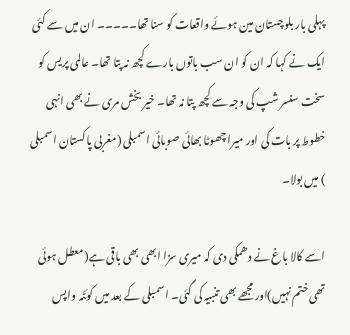پہلی بار بلوچستان مین ہوئے واقعات کو سنا تھا۔۔۔۔۔ ان میں سے کئی ایک نے کہا کہ ان کو ان سب باتوں بارے کچھ نہ پتا تھا۔ عالمی پریس کو سخت سنسر شپ کی وجہ سے کچھ پتا نہ تھا۔ خیر بخش مری نے بھی انہی خطوط پر بات کی اور میرا چھوٹا بھائی صوبائی اسمبلی (مغربی پاکستان اسمبلی ) میں بولا۔

اسے کالا باغ نے دھمکی دی کہ میری سزا ابھی بھی باقی ہے(معطل ہوئی تھی ختم نہیں)اور مجھے بھی تنبیہ کی گئی۔ اسمبلی کے بعد میں کوئٹہ واپس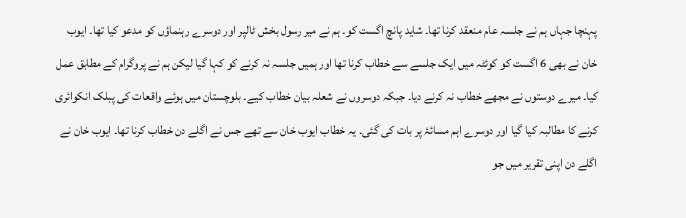پہنچا جہاں ہم نے جلسہ عام منعقد کرنا تھا۔ شاید پانچ اگست کو۔ ہم نے میر رسول بخش ٹالپر اور دوسرے رہنماؤں کو مدعو کیا تھا۔ ایوب خان نے بھی 6 اگست کو کوئٹہ میں ایک جلسے سے خطاب کرنا تھا اور ہمیں جلسہ نہ کرنے کو کہا گیا لیکن ہم نے پروگرام کے مطابق عمل کیا۔ میرے دوستوں نے مجھے خطاب نہ کرنے دیا۔ جبکہ دوسروں نے شعلہ بیان خطاب کیے۔ بلوچستان میں ہوئے واقعات کی پبلک انکوائری کرنے کا مطالبہ کیا گیا اور دوسرے اہم مسائۂ پر بات کی گئی۔ یہ خطاب ایوب خان سے تھے جس نے اگلے دن خطاب کرنا تھا۔ ایوب خان نے اگلے دن اپنی تقریر میں جو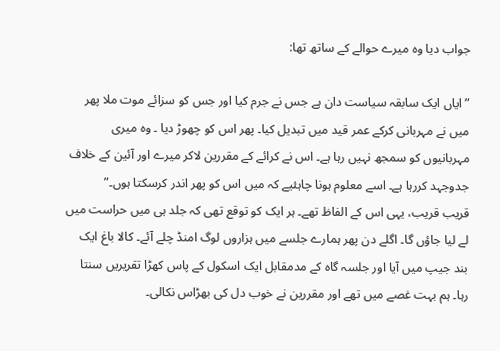جواب دیا وہ میرے حوالے کے ساتھ تھا:

” ایاں ایک سابقہ سیاست دان ہے جس نے جرم کیا اور جس کو سزائے موت ملا پھر میں نے مہربانی کرکے عمر قید میں تبدیل کیا۔ پھر اس کو چھوڑ دیا ۔ وہ میری مہربانیوں کو سمجھ نہیں رہا ہے۔ اس نے کرائے کے مقررین لاکر میرے اور آئین کے خلاف جدوجہد کررہا ہے۔ اسے معلوم ہونا چاہئیے کہ میں اس کو پھر اندر کرسکتا ہوں۔”
قریب قریب، یہی اس کے الفاظ تھے۔ ہر ایک کو توقع تھی کہ جلد ہی میں حراست میں لے لیا جاؤں گا۔ اگلے دن پھر ہمارے جلسے میں ہزاروں لوگ امنڈ چلے آئے۔ کالا باغ ایک بند جیپ میں آیا اور جلسہ گاہ کے مدمقابل ایک اسکول کے پاس کھڑا تقریریں سنتا رہا۔ ہم بہت غصے میں تھے اور مقررین نے خوب دل کی بھڑاس نکالی۔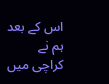اس کے بعد ہم نے کراچی میں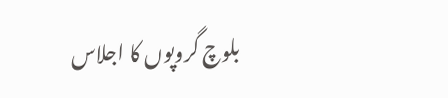بلوچ گروپوں کا اجلاس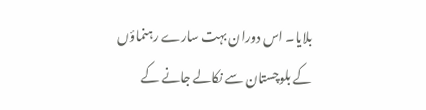بلایا۔ اس دوران بہت سارے رہنماؤں کے بلوچستان سے نکالے جانے کے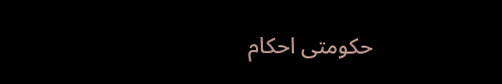حکومتی احکام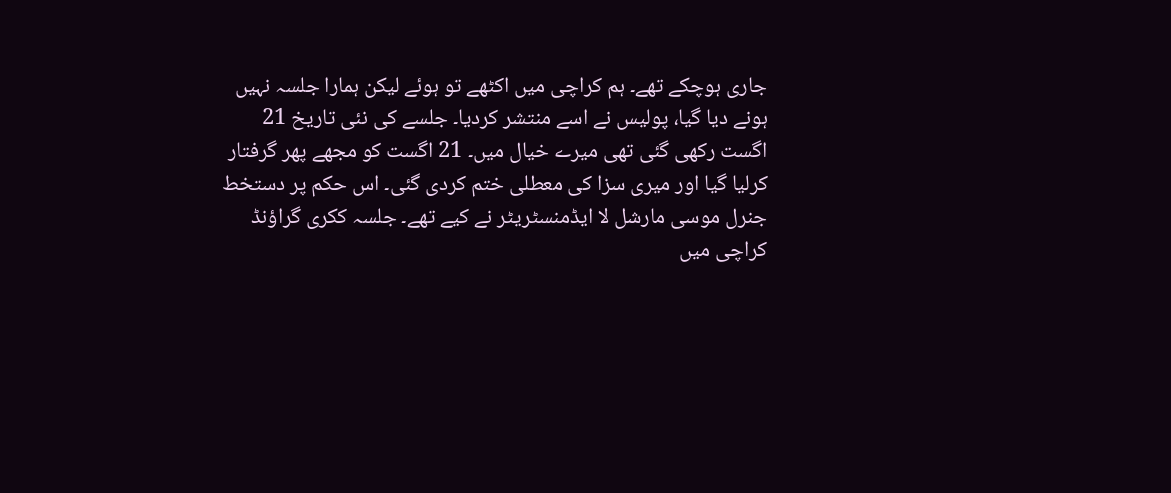جاری ہوچکے تھے۔ ہم کراچی میں اکٹھے تو ہوئے لیکن ہمارا جلسہ نہیں ہونے دیا گیا، پولیس نے اسے منتشر کردیا۔ جلسے کی نئی تاریخ 21 اگست رکھی گئی تھی میرے خیال میں۔ 21 اگست کو مجھے پھر گرفتار کرلیا گیا اور میری سزا کی معطلی ختم کردی گئی۔ اس حکم پر دستخط جنرل موسی مارشل لا ایڈمنسٹریٹر نے کیے تھے۔ جلسہ ککری گراؤنڈ کراچی میں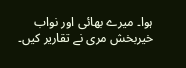ہوا۔ میرے بھائی اور نواب خیربخش مری نے تقاریر کیں۔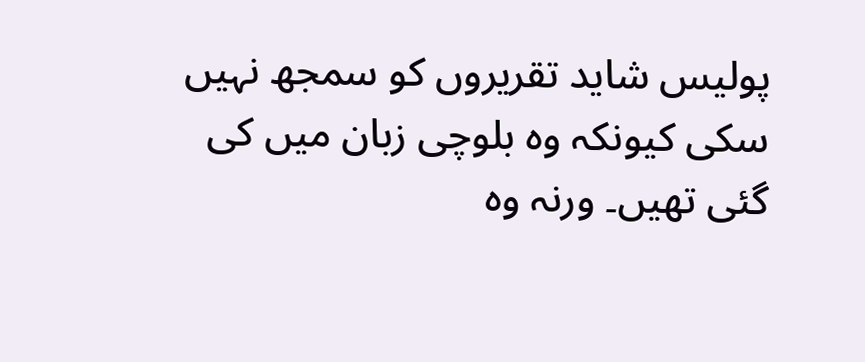پولیس شاید تقریروں کو سمجھ نہیں سکی کیونکہ وہ بلوچی زبان میں کی گئی تھیں۔ ورنہ وہ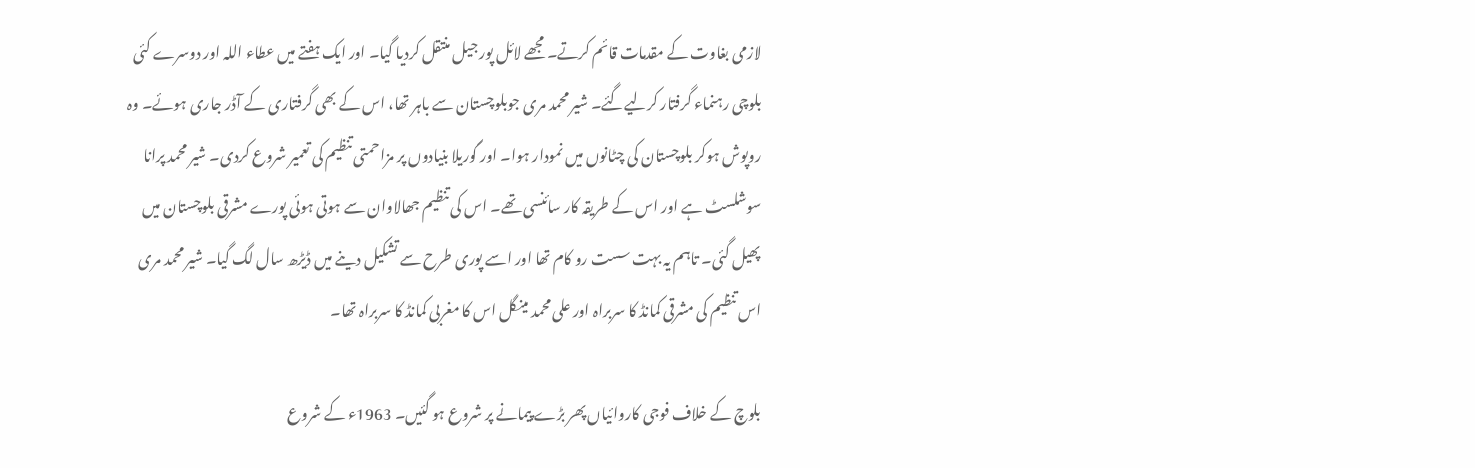لازمی بغاوت کے مقدمات قائم کرتے۔ مجھے لائل پور جیل منتقل کردیا گیا۔ اور ایک ہفتے میں عطاء اللہ اور دوسرے کئی بلوچی رہنماء گرفتار کرلیےگئے۔ شیر محمد مری جوبلوچستان سے باہر تھا، اس کے بھی گرفتاری کے آڈر جاری ہوئے۔ وہ روپوش ہوکر بلوچستان کی چٹانوں میں نمودار ہوا۔ اور گوریلا بنیادوں پر مزاحمتی تنظیم کی تعمیر شروع کردی۔ شیر محمد پرانا سوشلسٹ ہے اور اس کے طریقہ کار سائنسی تھے۔ اس کی تنظیم جھالاوان سے ہوتی ہوئی پورے مشرقی بلوچستان میں پھیل گئی۔ تاہم یہ بہت سست رو کام تھا اور اسے پوری طرح سے تشکیل دینے میں ڈیڑھ سال لگ گیا۔ شیر محمد مری اس تنظیم کی مشرقی کمانڈ کا سربراہ اور علی محمد مینگل اس کا مغربی کمانڈ کا سربراہ تھا۔

بلوچ کے خلاف فوجی کاروائیاں پھر بڑے پیمانے پر شروع ہو گئیں۔ 1963ء کے شروع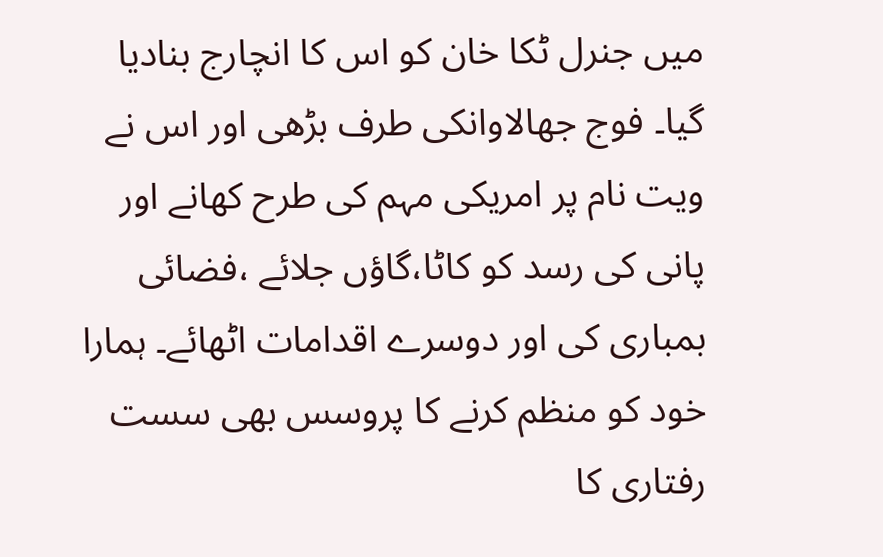میں جنرل ٹکا خان کو اس کا انچارج بنادیا گیا۔ فوج جھالاوانکی طرف بڑھی اور اس نے ویت نام پر امریکی مہم کی طرح کھانے اور پانی کی رسد کو کاٹا،گاؤں جلائے ،فضائی بمباری کی اور دوسرے اقدامات اٹھائے۔ ہمارا خود کو منظم کرنے کا پروسس بھی سست رفتاری کا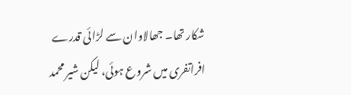شکار تھا۔ جھالاوان سے لڑائی قدرے افراتفری میں شروع ہوئی، لیکن شیر محمد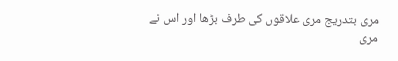مری بتدریج مری علاقوں کی طرف بڑھا اور اس نے مری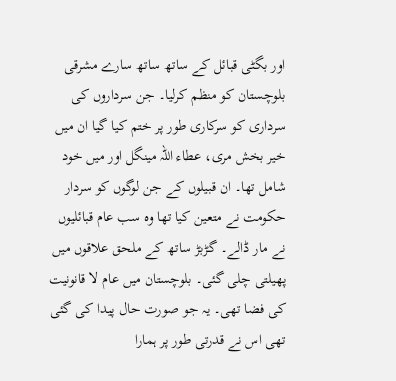اور بگٹی قبائل کے ساتھ ساتھ سارے مشرقی بلوچستان کو منظم کرلیا۔ جن سرداروں کی سرداری کو سرکاری طور پر ختم کیا گیا ان میں خیر بخش مری، عطاء اللہ مینگل اور میں خود شامل تھا۔ ان قبیلوں کے جن لوگوں کو سردار حکومت نے متعین کیا تھا وہ سب عام قبائلیوں نے مار ڈالے۔ گڑبڑ ساتھ کے ملحق علاقوں میں پھیلتی چلی گئی۔ بلوچستان میں عام لا قانونیت کی فضا تھی۔ یہ جو صورت حال پیدا کی گئی تھی اس نے قدرتی طور پر ہمارا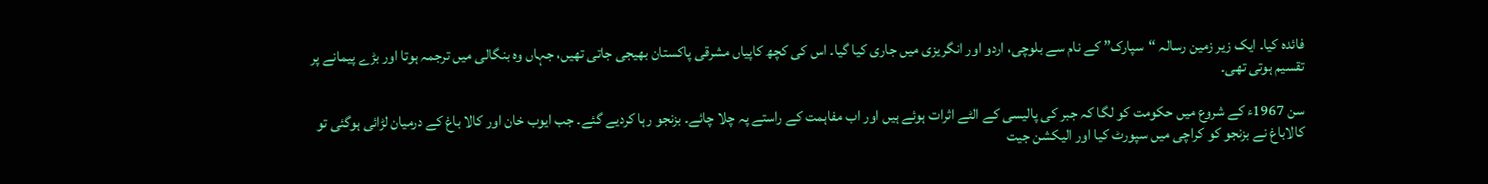فائدہ کیا۔ ایک زیر زمین رسالہ “سپارک” کے نام سے بلوچی، اردو اور انگریزی میں جاری کیا گیا۔ اس کی کچھ کاپیاں مشرقی پاکستان بھیجی جاتی تھیں، جہاں وہ بنگالی میں ترجمہ ہوتا اور بڑے پیمانے پر تقسیم ہوتی تھی۔

سن 1967ء کے شروع میں حکومت کو لگا کہ جبر کی پالیسی کے الٹے اثرات ہوئے ہیں اور اب مفاہمت کے راستے پہ چلا چائے۔ بزنجو رہا کردیے گئے۔ جب ایوب خان اور کالا باغ کے درمیان لڑائی ہوگئی تو کالاباغ نے بزنجو کو کراچی میں سپورٹ کیا اور الیکشن جیت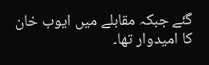گئے جبکہ مقابلے میں ایوب خان کا امیدوار تھا۔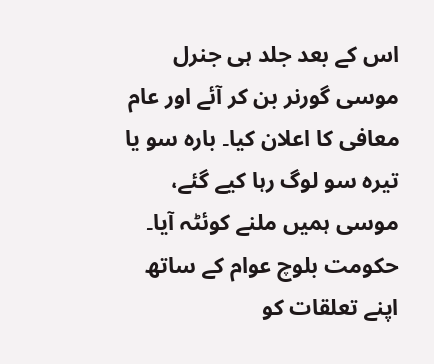اس کے بعد جلد ہی جنرل موسی گورنر بن کر آئے اور عام معافی کا اعلان کیا۔ بارہ سو یا تیرہ سو لوگ رہا کیے گئے، موسی ہمیں ملنے کوئٹہ آیا۔ حکومت بلوچ عوام کے ساتھ اپنے تعلقات کو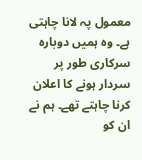معمول پہ لانا چاہتی ہے۔ وہ ہمیں دوبارہ سرکاری طور پر سردار ہونے کا اعلان کرنا چاہتے تھے۔ ہم نے ان کو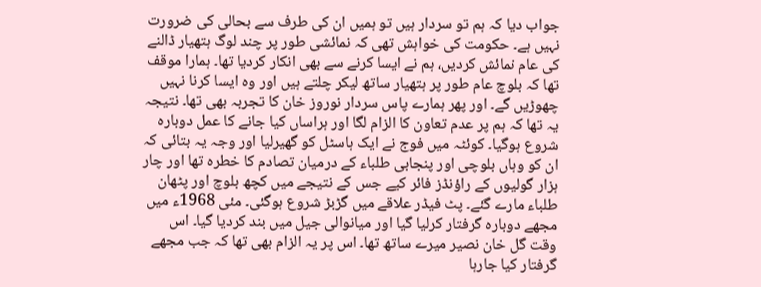جواب دیا کہ ہم تو سردار ہیں تو ہمیں ان کی طرف سے بحالی کی ضرورت نہیں ہے۔ حکومت کی خواہش تھی کہ نمائشی طور پر چند لوگ ہتھیار ڈالنے کی عام نمائش کردیں، ہم نے ایسا کرنے سے بھی انکار کردیا تھا۔ ہمارا موقف تھا کہ بلوچ عام طور پر ہتھیار ساتھ لیکر چلتے ہیں اور وہ ایسا کرنا نہیں چھوڑیں گے۔ اور پھر ہمارے پاس سردار نوروز خان کا تجربہ بھی تھا۔ نتیجہ یہ تھا کہ ہم پر عدم تعاون کا الزام لگا اور ہراساں کیا جانے کا عمل دوبارہ شروع ہوگیا۔ کوئٹہ میں فوج نے ایک ہاسٹل کو گھیرلیا اور وجہ یہ بتائی کہ ان کو وہاں بلوچی اور پنجابی طلباء کے درمیان تصادم کا خطرہ تھا اور چار ہزار گولیوں کے راؤنڈز فائر کیے جس کے نتیجے میں کچھ بلوچ اور پٹھان طلباء مارے گئے۔ پٹ فیڈر علاقے میں گڑبڑ شروع ہوگئی۔ مئی 1968ء میں مجھے دوبارہ گرفتار کرلیا گیا اور میانوالی جیل میں بند کردیا گیا۔ اس وقت گل خان نصیر میرے ساتھ تھا۔ اس پر یہ الزام بھی تھا کہ جب مجھے گرفتار کیا جارہا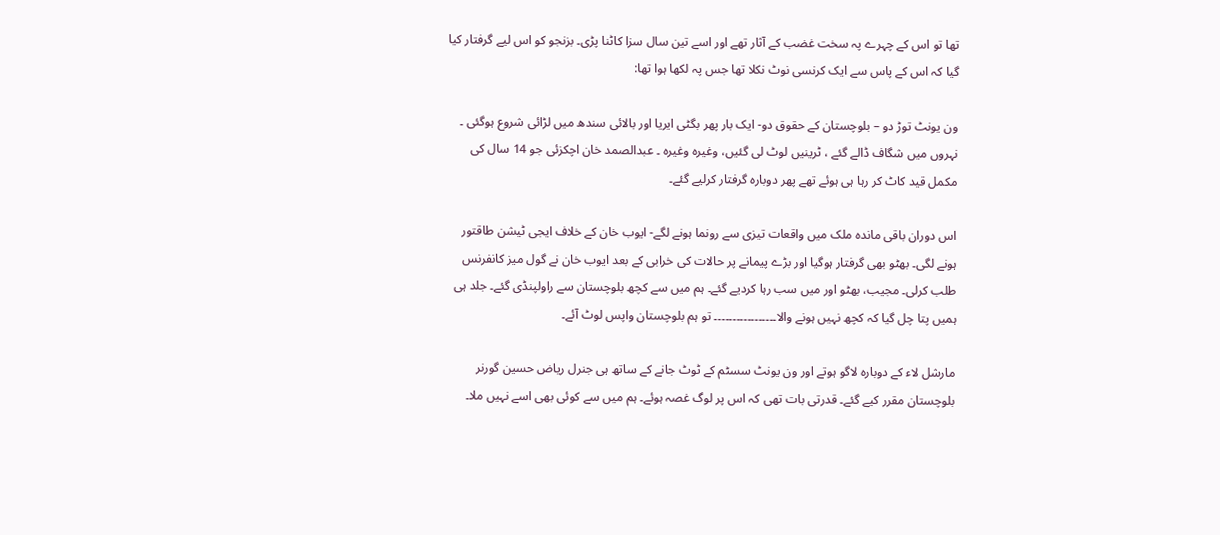تھا تو اس کے چہرے پہ سخت غضب کے آثار تھے اور اسے تین سال سزا کاٹنا پڑی۔ بزنجو کو اس لیے گرفتار کیا گیا کہ اس کے پاس سے ایک کرنسی نوٹ نکلا تھا جس پہ لکھا ہوا تھا:

ون یونٹ توڑ دو – بلوچستان کے حقوق دو- ایک بار پھر بگٹی ایریا اور بالائی سندھ میں لڑائی شروع ہوگئی ۔ نہروں میں شگاف ڈالے گئے ، ٹرینیں لوٹ لی گئیں، وغیرہ وغیرہ ۔ عبدالصمد خان اچکزئی جو 14 سال کی مکمل قید کاٹ کر رہا ہی ہوئے تھے پھر دوبارہ گرفتار کرلیے گئے۔

اس دوران باقی ماندہ ملک میں واقعات تیزی سے رونما ہونے لگے- ایوب خان کے خلاف ایجی ٹیشن طاقتور ہونے لگی۔ بھٹو بھی گرفتار ہوگیا اور بڑے پیمانے پر حالات کی خرابی کے بعد ایوب خان نے گول میز کانفرنس طلب کرلی۔ مجیب، بھٹو اور میں سب رہا کردیے گئے۔ ہم میں سے کچھ بلوچستان سے راولپنڈی گئے۔ جلد ہی ہمیں پتا چل گیا کہ کچھ نہیں ہونے والا۔۔۔۔۔۔۔۔۔۔۔۔۔۔۔۔۔ تو ہم بلوچستان واپس لوٹ آئے۔

مارشل لاء کے دوبارہ لاگو ہوتے اور ون یونٹ سسٹم کے ٹوٹ جانے کے ساتھ ہی جنرل ریاض حسین گورنر بلوچستان مقرر کیے گئے۔ قدرتی بات تھی کہ اس پر لوگ غصہ ہوئے۔ ہم میں سے کوئی بھی اسے نہیں ملا۔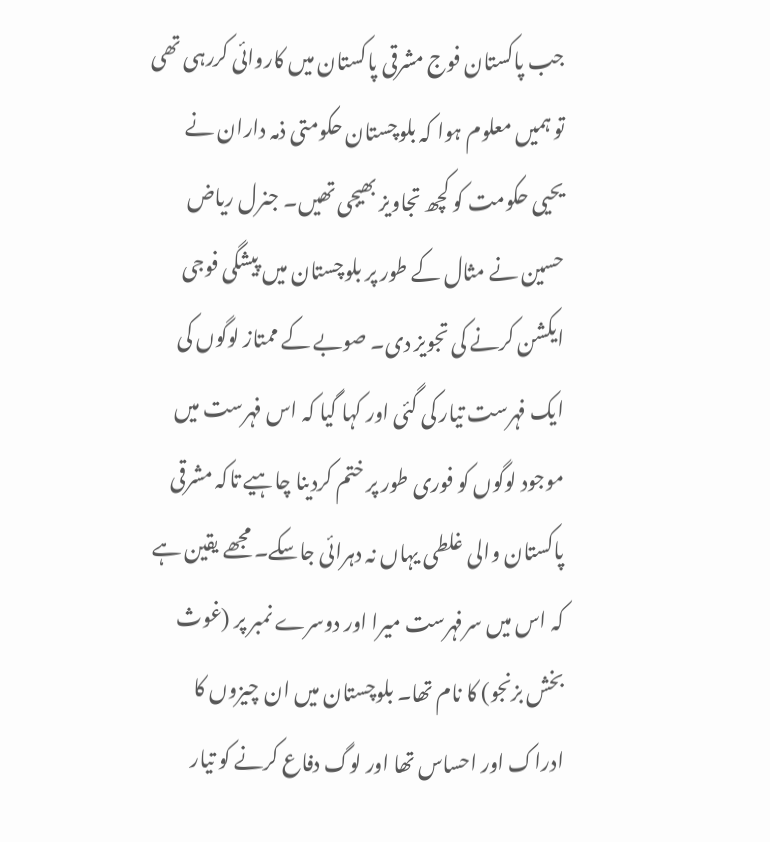جب پاکستان فوج مشرقی پاکستان میں کاروائی کررہی تھی تو ہمیں معلوم ہوا کہ بلوچستان حکومتی ذمہ داران نے یحیی حکومت کو کچھ تجاویز بھیجی تھیں۔ جنرل ریاض حسین نے مثال کے طور پر بلوچستان میں پیشگی فوجی ایکشن کرنے کی تجویز دی۔ صوبے کے ممتاز لوگوں کی ایک فہرست تیار کی گئی اور کہا گیا کہ اس فہرست میں موجود لوگوں کو فوری طور پر ختم کردینا چاہیے تاکہ مشرقی پاکستان والی غلطی یہاں نہ دہرائی جاسکے۔ مجھے یقین ہے کہ اس میں سرفہرست میرا اور دوسرے نمبر پر (غوث بخش بزنجو) کا نام تھا۔ بلوچستان میں ان چیزوں کا ادراک اور احساس تھا اور لوگ دفاع کرنے کو تیار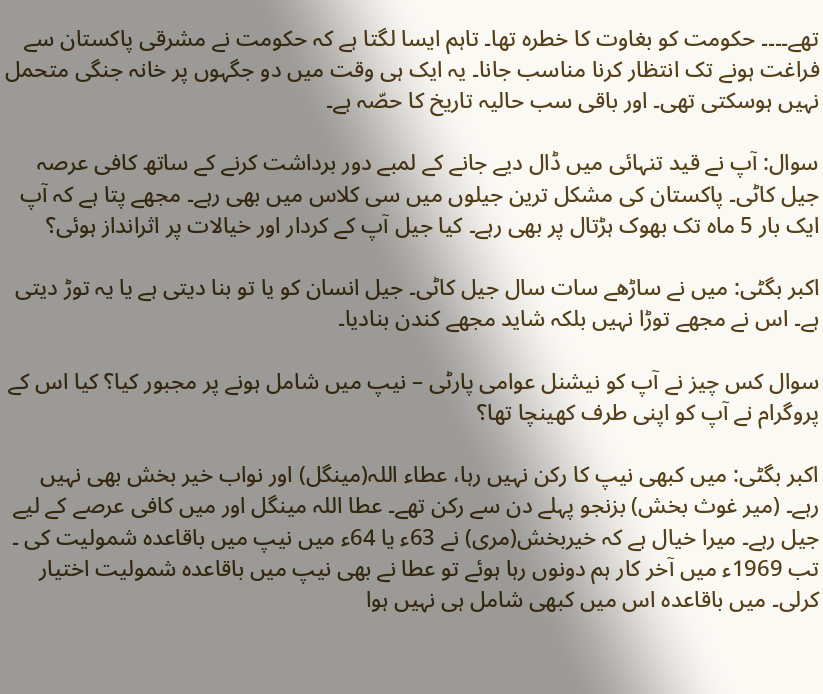تھے۔۔۔۔ حکومت کو بغاوت کا خطرہ تھا۔ تاہم ایسا لگتا ہے کہ حکومت نے مشرقی پاکستان سے فراغت ہونے تک انتظار کرنا مناسب جانا۔ یہ ایک ہی وقت میں دو جگہوں پر خانہ جنگی متحمل نہیں ہوسکتی تھی۔ اور باقی سب حالیہ تاریخ کا حصّہ ہے۔

سوال: آپ نے قید تنہائی میں ڈال دیے جانے کے لمبے دور برداشت کرنے کے ساتھ کافی عرصہ جیل کاٹی۔ پاکستان کی مشکل ترین جیلوں میں سی کلاس میں بھی رہے۔ مجھے پتا ہے کہ آپ ایک بار 5 ماہ تک بھوک ہڑتال پر بھی رہے۔ کیا جیل آپ کے کردار اور خیالات پر اثرانداز ہوئی؟

اکبر بگٹی: میں نے ساڑھے سات سال جیل کاٹی۔ جیل انسان کو یا تو بنا دیتی ہے یا یہ توڑ دیتی ہے۔ اس نے مجھے توڑا نہیں بلکہ شاید مجھے کندن بنادیا۔

سوال کس چیز نے آپ کو نیشنل عوامی پارٹی – نیپ میں شامل ہونے پر مجبور کیا؟ کیا اس کے پروگرام نے آپ کو اپنی طرف کھینچا تھا؟

اکبر بگٹی: میں کبھی نیپ کا رکن نہیں رہا، عطاء اللہ(مینگل) اور نواب خیر بخش بھی نہیں رہے۔ (میر غوث بخش) بزنجو پہلے دن سے رکن تھے۔ عطا اللہ مینگل اور میں کافی عرصے کے لیے جیل رہے۔ میرا خیال ہے کہ خیربخش(مری) نے 63ء یا 64ء میں نیپ میں باقاعدہ شمولیت کی ۔ تب 1969ء میں آخر کار ہم دونوں رہا ہوئے تو عطا نے بھی نیپ میں باقاعدہ شمولیت اختیار کرلی۔ میں باقاعدہ اس میں کبھی شامل ہی نہیں ہوا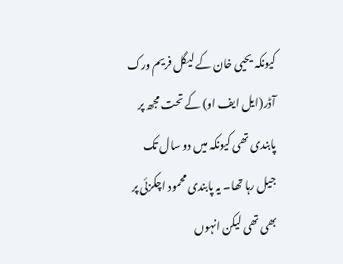کیونکہ یحیی خان کے ليگل فریم ورک آڈر(ایل ایف او) کے تحت مجھ پر پابندی تھی کیونکہ میں دو سال تک جیل رہا تھا۔ یہ پابندی محمود اچکزئی پر بھی تھی لیکن انہوں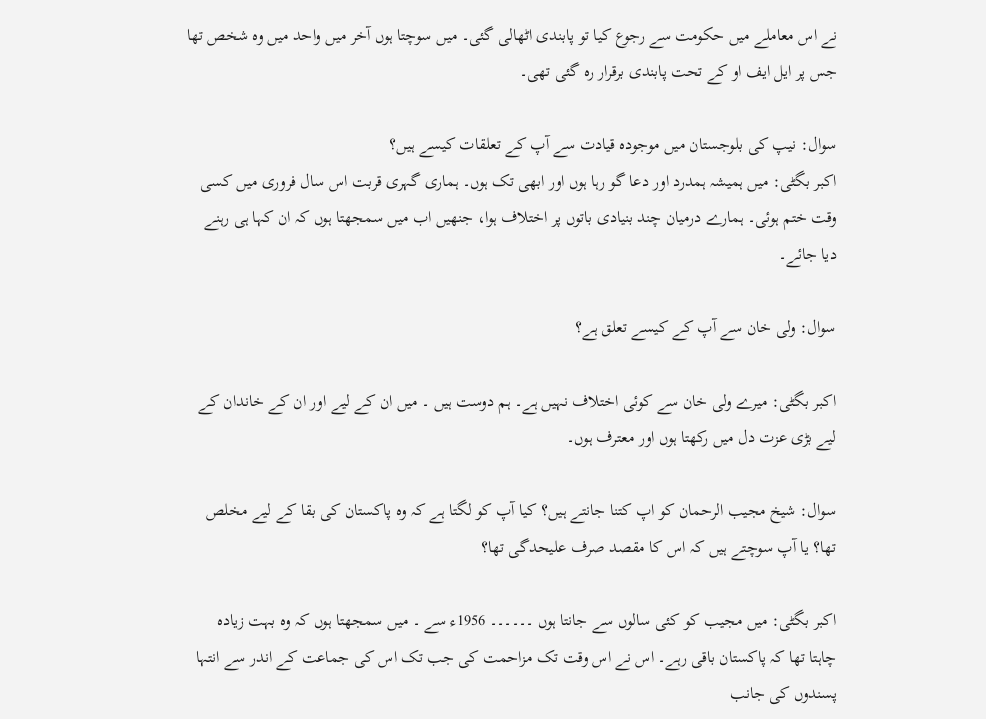نے اس معاملے میں حکومت سے رجوع کیا تو پابندی اٹھالی گئی۔ میں سوچتا ہوں آخر میں واحد میں وہ شخص تھا جس پر ایل ایف او کے تحت پابندی برقرار رہ گئی تھی۔

سوال: نیپ کی بلوجستان میں موجودہ قیادت سے آپ کے تعلقات کیسے ہیں؟
اکبر بگٹی: میں ہمیشہ ہمدرد اور دعا گو رہا ہوں اور ابھی تک ہوں۔ ہماری گہری قربت اس سال فروری میں کسی وقت ختم ہوئی۔ ہمارے درمیان چند بنیادی باتوں پر اختلاف ہوا، جنھیں اب میں سمجھتا ہوں کہ ان کہا ہی رہنے دیا جائے۔

سوال: ولی خان سے آپ کے کیسے تعلق ہے؟

اکبر بگٹی: میرے ولی خان سے کوئی اختلاف نہیں ہے۔ ہم دوست ہیں ۔ میں ان کے لیے اور ان کے خاندان کے لیے بڑی عزت دل میں رکھتا ہوں اور معترف ہوں۔

سوال: شیخ مجیب الرحمان کو اپ کتنا جانتے ہیں؟ کیا آپ کو لگتا ہے کہ وہ پاکستان کی بقا کے لیے مخلص تھا؟ یا آپ سوچتے ہیں کہ اس کا مقصد صرف علیحدگی تھا؟

اکبر بگٹی: میں مجیب کو کئی سالوں سے جانتا ہوں ۔۔۔۔۔۔ 1956ء سے ۔ میں سمجھتا ہوں کہ وہ بہت زیادہ چاہتا تھا کہ پاکستان باقی رہے۔ اس نے اس وقت تک مزاحمت کی جب تک اس کی جماعت کے اندر سے انتہا پسندوں کی جانب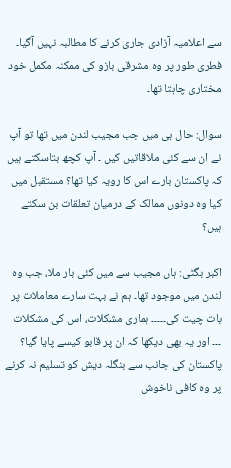سے اعلامیہ آزادی جاری کرنے کا مطالبہ نہیں آگیا۔ فطری طور پر وہ مشرقی بازو کی ممکنہ مکمل خود مختاری چاہتا تھا۔

سوال: حال ہی میں جب مجیب لندن میں تھا تو آپ نے ان سے کئی ملاقاتیں کیں ۔ آپ کچھ بتاسکتے ہیں کہ پاکستان بارے اس کا رویہ کیا تھا؟ مستقبل میں کیا وہ دونوں ممالک کے درمیان تعلقات بن سکتے ہیں؟

اکبر بگٹی: ہاں مجیب سے میں کئی بار ملا، جب وہ لندن میں موجود تھا۔ ہم نے بہت سارے معاملات پر بات چیت کی۔۔۔۔۔ ہماری مشکلات، اس کی مشکلات ۔۔۔ اور یہ بھی دیکھا کہ ان پر قابو کیسے پایا گیا؟ پاکستان کی جانب سے بنگلہ دیش کو تسلیم نہ کرنے پر وہ کافی ناخوش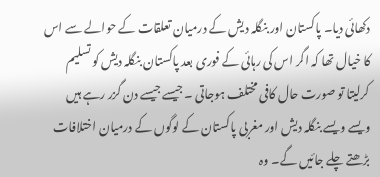دکھائی دیا۔ پاکستان اور بنگلہ دیش کے درمیان تعلقات کے حوالے سے اس کا خيال تھا کہ اگر اس کی رہائی کے فوری بعد پاکستان بنگلہ دیش کو تسلیم کرلیتا تو صورت حال کافی مختلف ہوجاتی ۔ جیسے جیسے دن گزر رہے ہیں ویسے ویسے بنگلہ دیش اور مغربی پاکستان کے لوگوں کے درمیان اختلافات بڑھتے چلے جائيں گے۔ وہ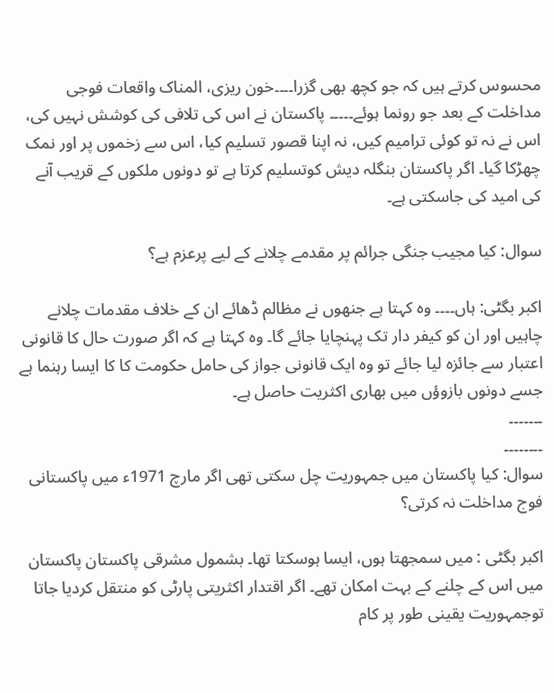محسوس کرتے ہیں کہ جو کچھ بھی گزرا۔۔۔۔خون ریزی، المناک واقعات فوجی مداخلت کے بعد جو رونما ہوئے۔۔۔۔۔ پاکستان نے اس کی تلافی کی کوشش نہیں کی، اس نے نہ تو کوئی ترامیم کیں، نہ اپنا قصور تسلیم کیا، اس سے زخموں پر اور نمک چھڑکا گیا۔ اگر پاکستان بنگلہ دیش کوتسلیم کرتا ہے تو دونوں ملکوں کے قریب آنے کی امید کی جاسکتی ہے۔

سوال: کیا مجیب جنگی جرائم پر مقدمے چلانے کے لیے پرعزم ہے؟

اکبر بگٹی: ہاں۔۔۔۔ وہ کہتا ہے جنھوں نے مظالم ڈھائے ان کے خلاف مقدمات چلانے چاہیں اور ان کو کیفر دار تک پہنچایا جائے گا۔ وہ کہتا ہے کہ اگر صورت حال کا قانونی اعتبار سے جائزہ لیا جائے تو وہ ایک قانونی جواز کی حامل حکومت کا کا ایسا رہنما ہے جسے دونوں بازوؤں میں بھاری اکثریت حاصل ہے۔
۔۔۔۔۔۔۔
۔۔۔۔۔۔۔۔
سوال: کیا پاکستان میں جمہوریت چل سکتی تھی اگر مارچ 1971ء میں پاکستانی فوج مداخلت نہ کرتی؟

اکبر بگٹی : میں سمجھتا ہوں، ایسا ہوسکتا تھا۔ بشمول مشرقی پاکستان پاکستان میں اس کے چلنے کے بہت امکان تھے۔ اگر اقتدار اکثریتی پارٹی کو منتقل کردیا جاتا توجمہوریت یقینی طور پر کام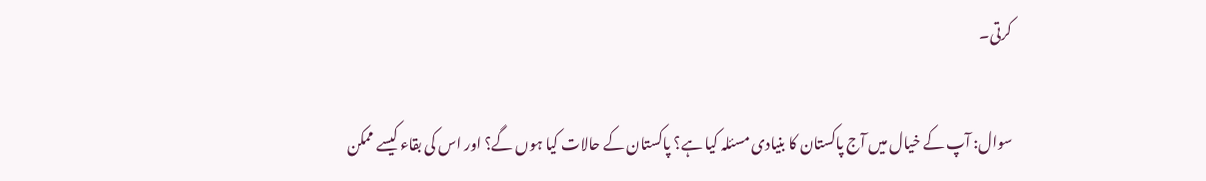کرتی۔

سوال: آپ کے خیال میں آج پاکستان کا بنیادی مسئلہ کیا ہے؟ پاکستان کے حالات کیا ہوں گے؟ اور اس کی بقاء کیسے ممکن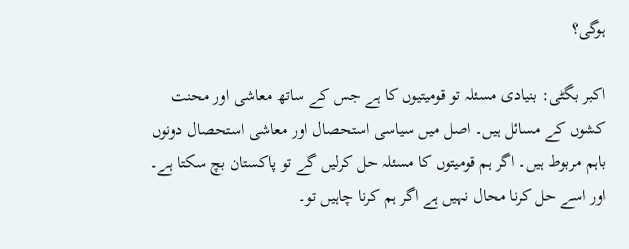ہوگی؟

اکبر بگٹی: بنیادی مسئلہ تو قومیتیوں کا ہے جس کے ساتھ معاشی اور محنت کشوں کے مسائل ہیں۔ اصل میں سیاسی استحصال اور معاشی استحصال دونوں باہم مربوط ہیں۔ اگر ہم قومیتوں کا مسئلہ حل کرلیں گے تو پاکستان بچ سکتا ہے۔ اور اسے حل کرنا محال نہیں ہے اگر ہم کرنا چاہیں تو۔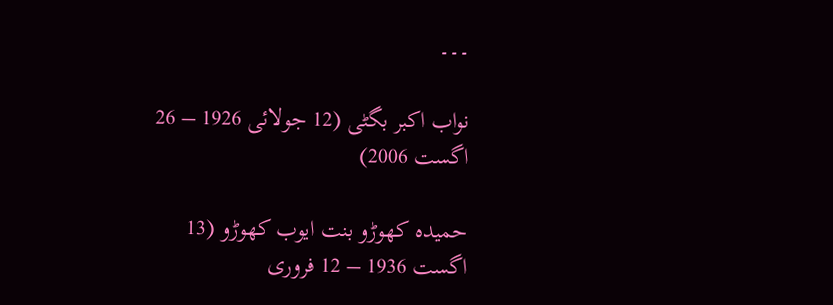۔۔۔

نواب اکبر بگٹی (12 جولائی 1926 – 26 اگست 2006)

حمیدہ کھوڑو بنت ایوب کھوڑو (13 اگست 1936 – 12 فروری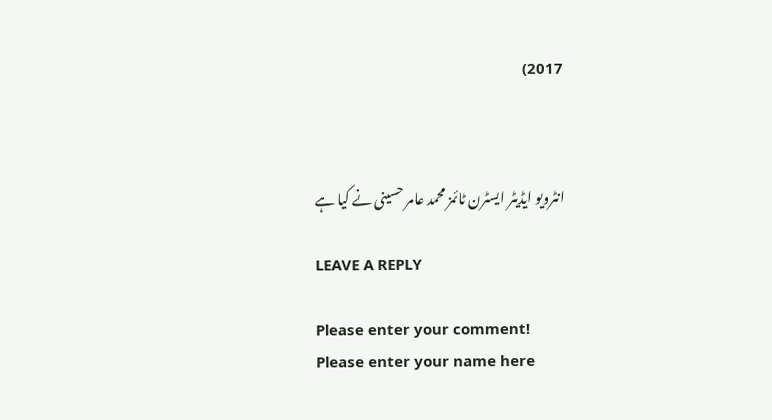2017)



انٹرویو ایڈیٹر ایسٹرن ٹائمز محمد عامر حسینی نے کیا ہے

LEAVE A REPLY

Please enter your comment!
Please enter your name here